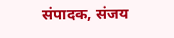संपादक, संजय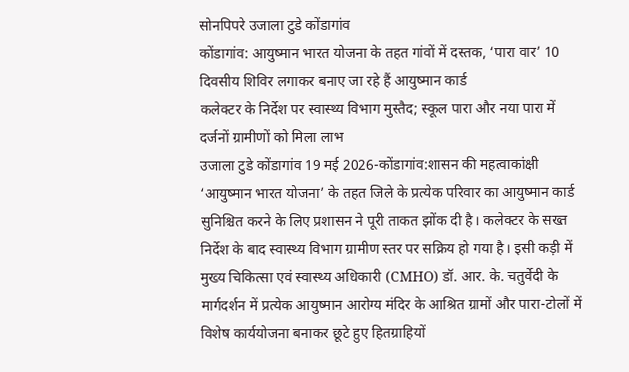सोनपिपरे उजाला टुडे कोंडागांव
कोंडागांव: आयुष्मान भारत योजना के तहत गांवों में दस्तक, ‘पारा वार’ 10 दिवसीय शिविर लगाकर बनाए जा रहे हैं आयुष्मान कार्ड
कलेक्टर के निर्देश पर स्वास्थ्य विभाग मुस्तैद; स्कूल पारा और नया पारा में दर्जनों ग्रामीणों को मिला लाभ
उजाला टुडे कोंडागांव 19 मई 2026-कोंडागांव:शासन की महत्वाकांक्षी ‘आयुष्मान भारत योजना’ के तहत जिले के प्रत्येक परिवार का आयुष्मान कार्ड सुनिश्चित करने के लिए प्रशासन ने पूरी ताकत झोंक दी है। कलेक्टर के सख्त निर्देश के बाद स्वास्थ्य विभाग ग्रामीण स्तर पर सक्रिय हो गया है। इसी कड़ी में मुख्य चिकित्सा एवं स्वास्थ्य अधिकारी (CMHO) डॉ. आर. के. चतुर्वेदी के मार्गदर्शन में प्रत्येक आयुष्मान आरोग्य मंदिर के आश्रित ग्रामों और पारा-टोलों में विशेष कार्ययोजना बनाकर छूटे हुए हितग्राहियों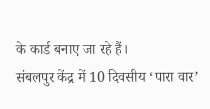के कार्ड बनाए जा रहे हैं।
संबलपुर केंद्र में 10 दिवसीय ‘पारा वार’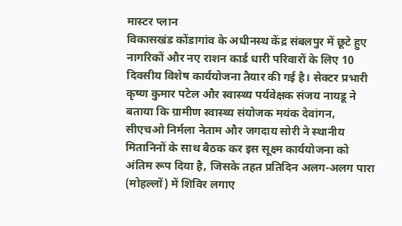मास्टर प्लान
विकासखंड कोंडागांव के अधीनस्थ केंद्र संबलपुर में छूटे हुए नागरिकों और नए राशन कार्ड धारी परिवारों के लिए 10 दिवसीय विशेष कार्ययोजना तैयार की गई है। सेक्टर प्रभारी कृष्ण कुमार पटेल और स्वास्थ्य पर्यवेक्षक संजय नायडू ने बताया कि ग्रामीण स्वास्थ्य संयोजक मयंक देवांगन, सीएचओ निर्मला नेताम और जगदाय सोरी ने स्थानीय मितानिनों के साथ बैठक कर इस सूक्ष्म कार्ययोजना को अंतिम रूप दिया है, जिसके तहत प्रतिदिन अलग-अलग पारा (मोहल्लों) में शिविर लगाए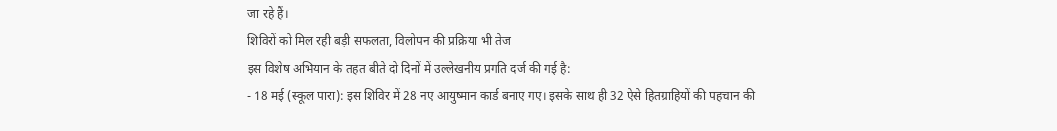जा रहे हैं।
शिविरों को मिल रही बड़ी सफलता, विलोपन की प्रक्रिया भी तेज
इस विशेष अभियान के तहत बीते दो दिनों में उल्लेखनीय प्रगति दर्ज की गई है:
- 18 मई (स्कूल पारा): इस शिविर में 28 नए आयुष्मान कार्ड बनाए गए। इसके साथ ही 32 ऐसे हितग्राहियों की पहचान की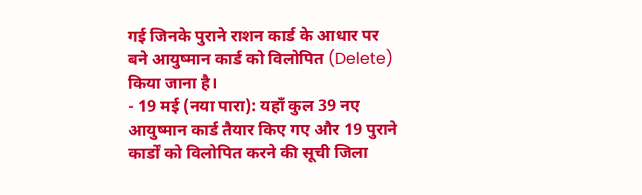गई जिनके पुराने राशन कार्ड के आधार पर बने आयुष्मान कार्ड को विलोपित (Delete) किया जाना है।
- 19 मई (नया पारा): यहाँ कुल 39 नए आयुष्मान कार्ड तैयार किए गए और 19 पुराने कार्डों को विलोपित करने की सूची जिला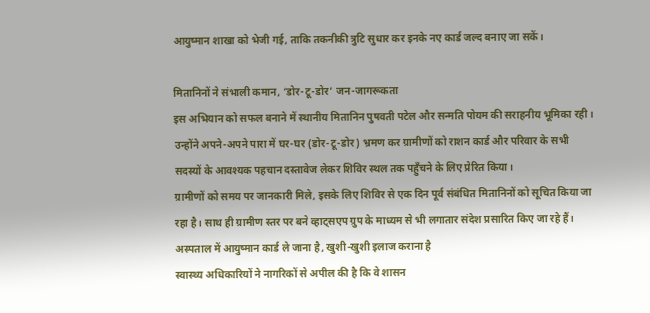आयुष्मान शाखा को भेजी गई, ताकि तकनीकी त्रुटि सुधार कर इनके नए कार्ड जल्द बनाए जा सकें।

मितानिनों ने संभाली कमान, ‘डोर-टू-डोर’ जन-जागरूकता
इस अभियान को सफल बनाने में स्थानीय मितानिन पुषवती पटेल और सन्मति पोयम की सराहनीय भूमिका रही। उन्होंने अपने-अपने पारा में घर-घर (डोर-टू-डोर) भ्रमण कर ग्रामीणों को राशन कार्ड और परिवार के सभी सदस्यों के आवश्यक पहचान दस्तावेज लेकर शिविर स्थल तक पहुँचने के लिए प्रेरित किया।
ग्रामीणों को समय पर जानकारी मिले, इसके लिए शिविर से एक दिन पूर्व संबंधित मितानिनों को सूचित किया जा रहा है। साथ ही ग्रामीण स्तर पर बने व्हाट्सएप ग्रुप के माध्यम से भी लगातार संदेश प्रसारित किए जा रहे हैं।
अस्पताल में आयुष्मान कार्ड ले जाना है, खुशी-खुशी इलाज कराना है
स्वास्थ्य अधिकारियों ने नागरिकों से अपील की है कि वे शासन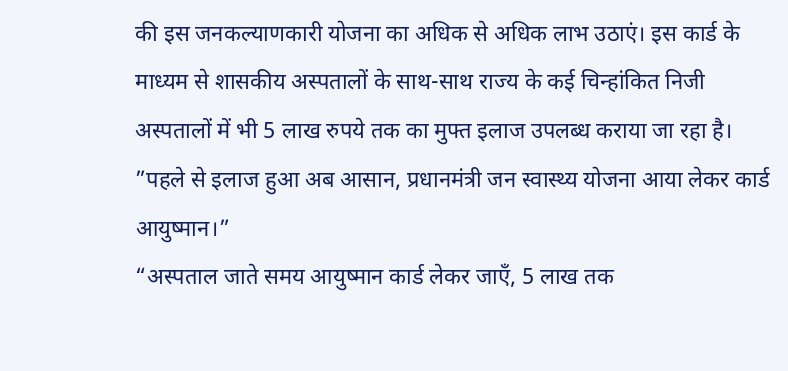की इस जनकल्याणकारी योजना का अधिक से अधिक लाभ उठाएं। इस कार्ड के माध्यम से शासकीय अस्पतालों के साथ-साथ राज्य के कई चिन्हांकित निजी अस्पतालों में भी 5 लाख रुपये तक का मुफ्त इलाज उपलब्ध कराया जा रहा है।
”पहले से इलाज हुआ अब आसान, प्रधानमंत्री जन स्वास्थ्य योजना आया लेकर कार्ड आयुष्मान।”
“अस्पताल जाते समय आयुष्मान कार्ड लेकर जाएँ, 5 लाख तक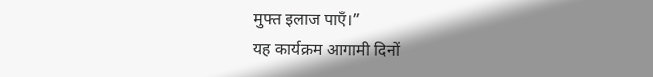मुफ्त इलाज पाएँ।”
यह कार्यक्रम आगामी दिनों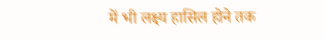में भी लक्ष्य हासिल होने तक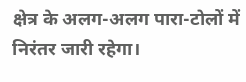क्षेत्र के अलग-अलग पारा-टोलों में निरंतर जारी रहेगा।